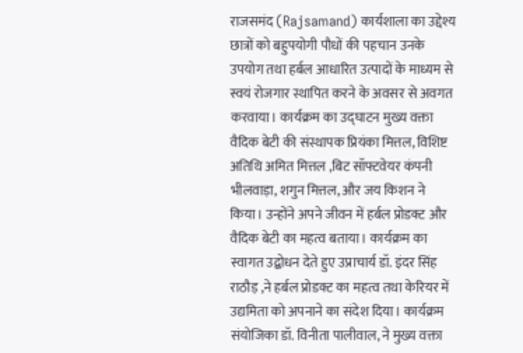राजसमंद (Rajsamand) कार्यशाला का उद्देश्य छात्रों को बहुपयोगी पौधों की पहचान उनके उपयोग तथा हर्बल आधारित उत्पादों के माध्यम से स्वयं रोजगार स्थापित करने के अवसर से अवगत करवाया। कार्यक्रम का उद्घाटन मुख्य वक्ता वैदिक बेटी की संस्थापक प्रियंका मित्तल, विशिष्ट अतिथि अमित मित्तल ,बिट सॉफ्टवेयर कंपनी भीलवाड़ा, शगुन मित्तल, और जय किशन ने किया। उन्होंने अपने जीवन में हर्बल प्रोडक्ट और वैदिक बेटी का महत्व बताया। कार्यक्रम का स्वागत उद्बोधन देते हुए उप्राचार्य डॉ. इंदर सिंह राठौड़ ,ने हर्बल प्रोडक्ट का महत्व तथा केरियर में उद्यमिता को अपनाने का संदेश दिया। कार्यक्रम संयोजिका डॉ. विनीता पालीवाल, ने मुख्य वक्ता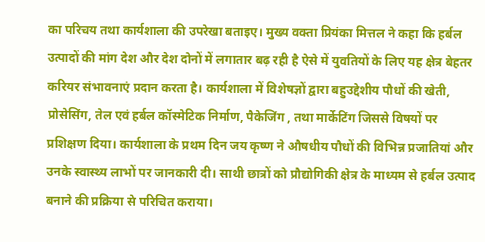का परिचय तथा कार्यशाला की उपरेखा बताइए। मुख्य वक्ता प्रियंका मित्तल ने कहा कि हर्बल उत्पादों की मांग देश और देश दोनों में लगातार बढ़ रही है ऐसे में युवतियों के लिए यह क्षेत्र बेहतर करियर संभावनाएं प्रदान करता है। कार्यशाला में विशेषज्ञों द्वारा बहुउद्देशीय पौधों की खेती, प्रोसेसिंग, तेल एवं हर्बल कॉस्मेटिक निर्माण, पैकेजिंग , तथा मार्केटिंग जिससे विषयों पर प्रशिक्षण दिया। कार्यशाला के प्रथम दिन जय कृष्ण ने औषधीय पौधों की विभिन्न प्रजातियां और उनके स्वास्थ्य लाभों पर जानकारी दी। साथी छात्रों को प्रौद्योगिकी क्षेत्र के माध्यम से हर्बल उत्पाद बनाने की प्रक्रिया से परिचित कराया।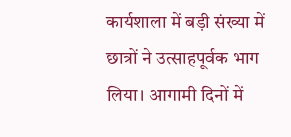कार्यशाला में बड़ी संख्या में छात्रों ने उत्साहपूर्वक भाग लिया। आगामी दिनों में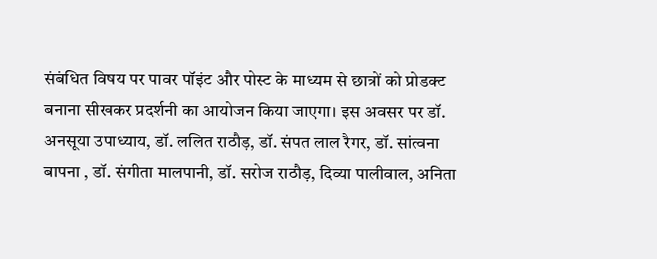संबंधित विषय पर पावर पॉइंट और पोस्ट के माध्यम से छात्रों को प्रोडक्ट बनाना सीखकर प्रदर्शनी का आयोजन किया जाएगा। इस अवसर पर डॉ. अनसूया उपाध्याय, डॉ. ललित राठौड़, डॉ. संपत लाल रैगर, डॉ. सांत्वना बापना , डॉ. संगीता मालपानी, डॉ. सरोज राठौड़, दिव्या पालीवाल, अनिता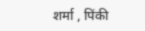शर्मा , पिंकी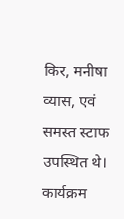किर, मनीषा व्यास, एवं समस्त स्टाफ उपस्थित थे। कार्यक्रम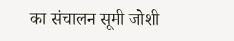का संचालन सूमी जोशी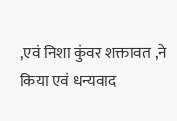,एवं निशा कुंवर शक्तावत ,ने किया एवं धन्यवाद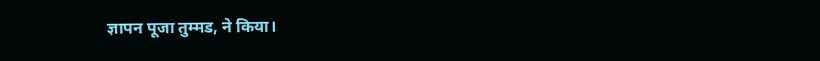ज्ञापन पूजा तुम्मड, ने किया।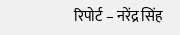रिपोर्ट – नरेंद्र सिंह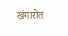खंगारोत